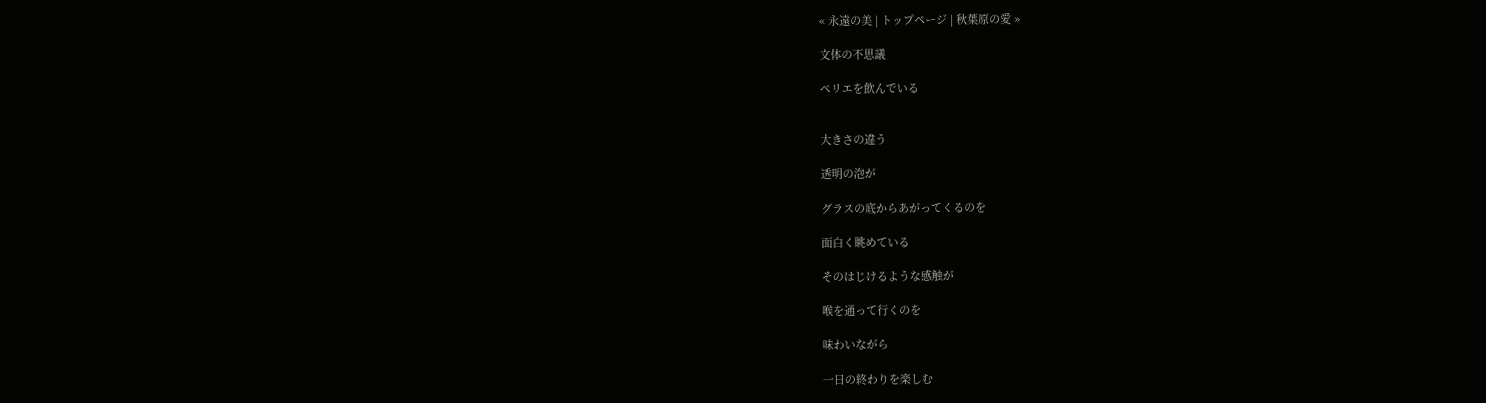« 永遠の美 | トップページ | 秋葉原の愛 »

文体の不思議

ペリエを飲んでいる


大きさの違う

透明の泡が

グラスの底からあがってくるのを

面白く眺めている

そのはじけるような感触が

喉を通って行くのを

味わいながら

一日の終わりを楽しむ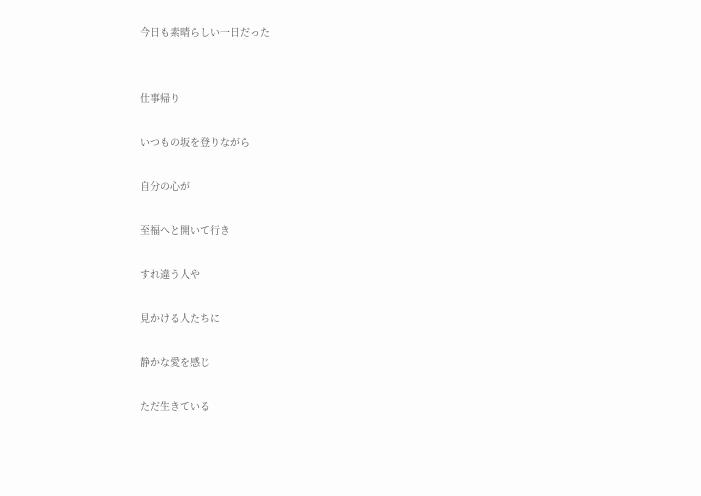今日も素晴らしい一日だった


仕事帰り

いつもの坂を登りながら

自分の心が

至福へと開いて行き

すれ違う人や

見かける人たちに

静かな愛を感じ

ただ生きている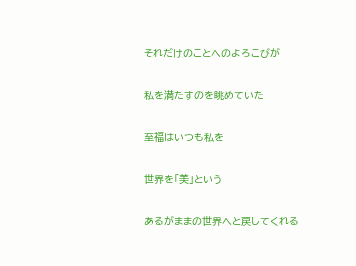それだけのことへのよろこびが

私を満たすのを眺めていた

至福はいつも私を

世界を「美」という

あるがままの世界へと戻してくれる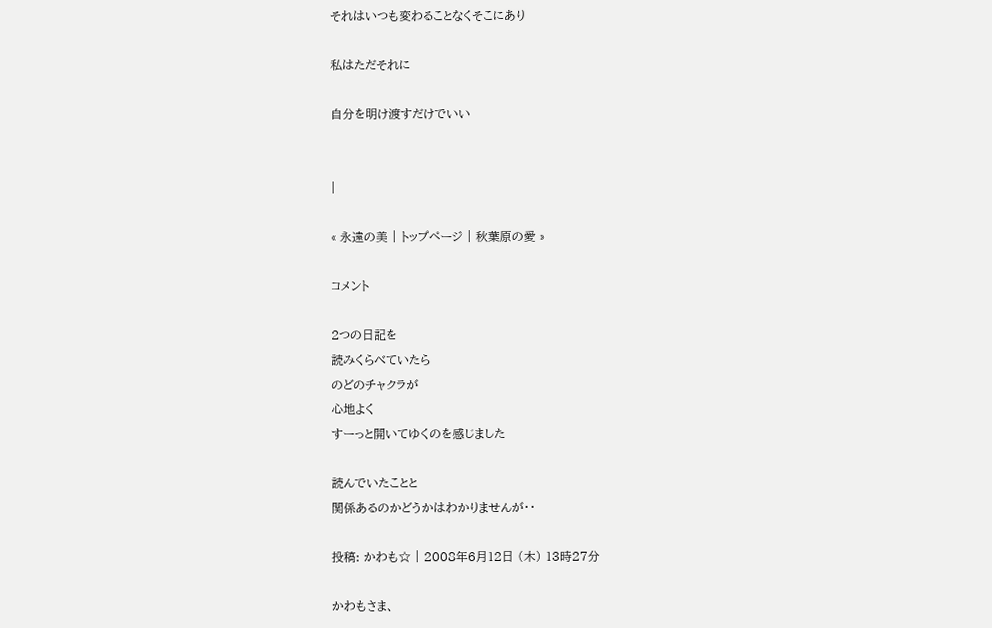それはいつも変わることなくそこにあり

私はただそれに

自分を明け渡すだけでいい


|

« 永遠の美 | トップページ | 秋葉原の愛 »

コメント

2つの日記を
読みくらべていたら
のどのチャクラが
心地よく
すーっと開いてゆくのを感じました

読んでいたことと
関係あるのかどうかはわかりませんが・・

投稿: かわも☆ | 2008年6月12日 (木) 13時27分

かわもさま、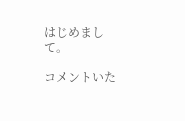はじめまして。

コメントいた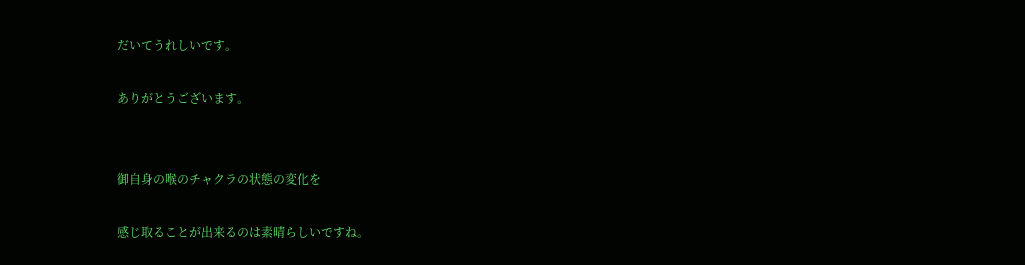だいてうれしいです。

ありがとうございます。


御自身の喉のチャクラの状態の変化を

感じ取ることが出来るのは素晴らしいですね。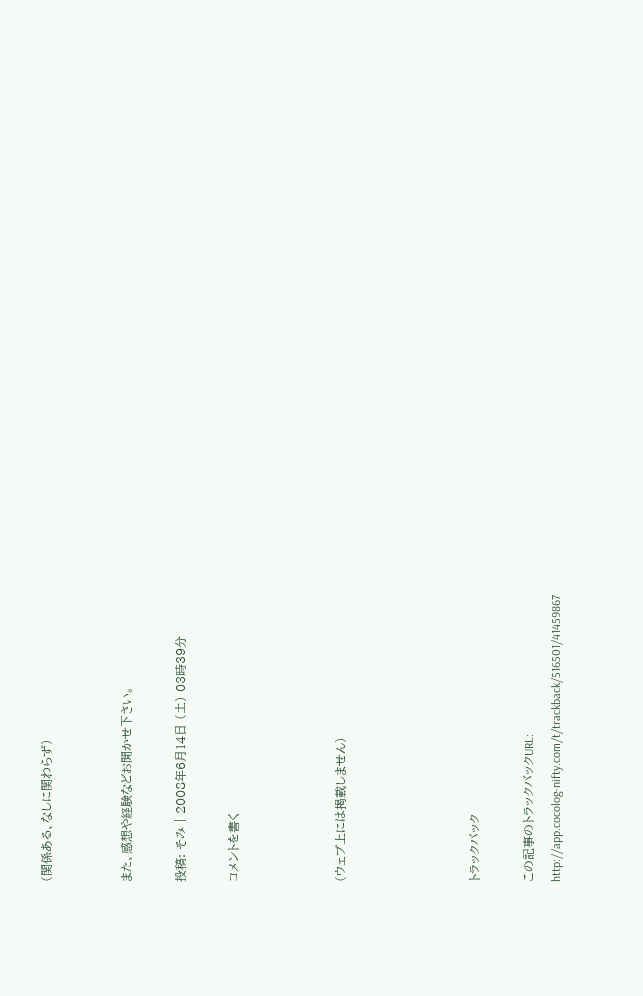(関係ある、なしに関わらず)


また、感想や経験などお聞かせ下さい。

投稿: そみ | 2008年6月14日 (土) 03時39分

コメントを書く



(ウェブ上には掲載しません)




トラックバック

この記事のトラックバックURL:
http://app.cocolog-nifty.com/t/trackback/516501/41459867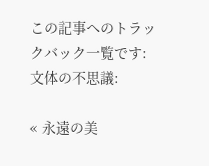この記事へのトラックバック一覧です: 文体の不思議:

« 永遠の美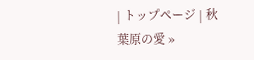| トップページ | 秋葉原の愛 »